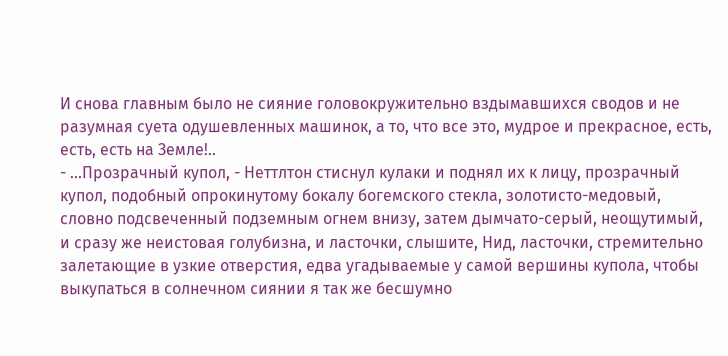И снова главным было не сияние головокружительно вздымавшихся сводов и не разумная суета одушевленных машинок, а то, что все это, мудрое и прекрасное, есть, есть, есть на Земле!..
- ...Прозрачный купол, - Неттлтон стиснул кулаки и поднял их к лицу, прозрачный купол, подобный опрокинутому бокалу богемского стекла, золотисто-медовый, словно подсвеченный подземным огнем внизу, затем дымчато-серый, неощутимый, и сразу же неистовая голубизна, и ласточки, слышите, Нид, ласточки, стремительно залетающие в узкие отверстия, едва угадываемые у самой вершины купола, чтобы выкупаться в солнечном сиянии я так же бесшумно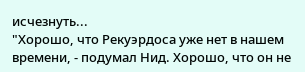исчезнуть...
"Хорошо, что Рекуэрдоса уже нет в нашем времени, - подумал Нид. Хорошо, что он не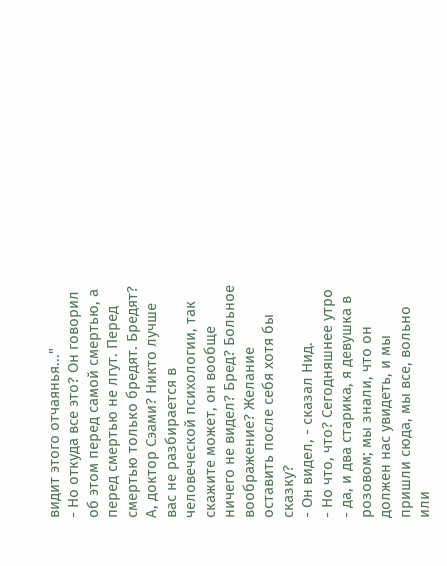видит этого отчаянья..."
- Но откуда все это? Он говорил об этом перед самой смертью, а перед смертью не лгут. Перед смертью только бредят. Бредят? А, доктор Сэами? Никто лучше вас не разбирается в человеческой психологии, так скажите может, он вообще ничего не видел? Бред? Больное воображение? Желание оставить после себя хотя бы сказку?
- Он видел, - сказал Нид.
- Но что, что? Сегодняшнее утро - да, и два старика, я девушка в розовом; мы знали, что он должен нас увидеть, и мы пришли сюда, мы все, вольно или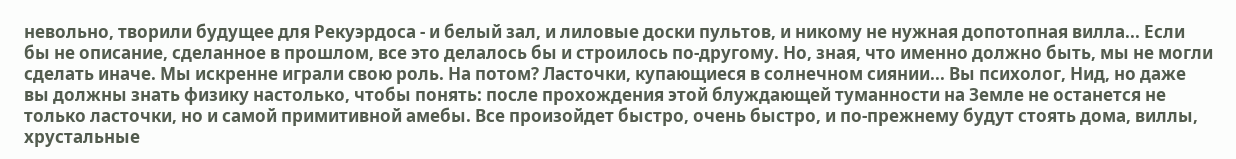невольно, творили будущее для Рекуэрдоса - и белый зал, и лиловые доски пультов, и никому не нужная допотопная вилла... Если бы не описание, сделанное в прошлом, все это делалось бы и строилось по-другому. Но, зная, что именно должно быть, мы не могли сделать иначе. Мы искренне играли свою роль. На потом? Ласточки, купающиеся в солнечном сиянии... Вы психолог, Нид, но даже вы должны знать физику настолько, чтобы понять: после прохождения этой блуждающей туманности на Земле не останется не только ласточки, но и самой примитивной амебы. Все произойдет быстро, очень быстро, и по-прежнему будут стоять дома, виллы, хрустальные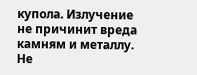купола. Излучение не причинит вреда камням и металлу. Не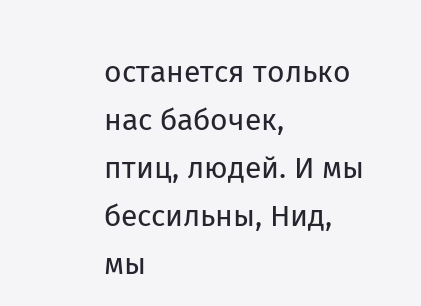останется только нас бабочек, птиц, людей. И мы бессильны, Нид, мы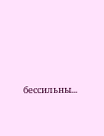бессильны...